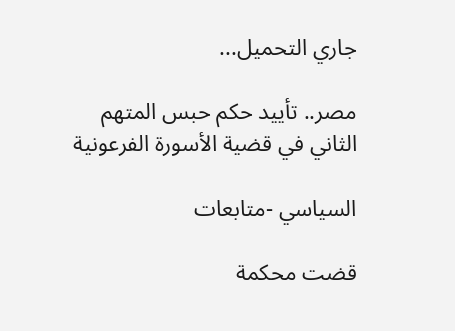جاري التحميل...

مصر.. تأييد حكم حبس المتهم الثاني في قضية الأسورة الفرعونية

السياسي -متابعات

قضت محكمة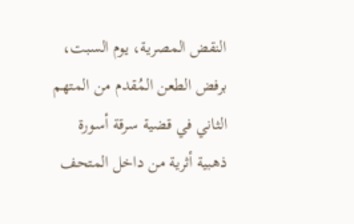النقض المصرية، يوم السبت، برفض الطعن المُقدم من المتهم الثاني في قضية سرقة أسورة ذهبية أثرية من داخل المتحف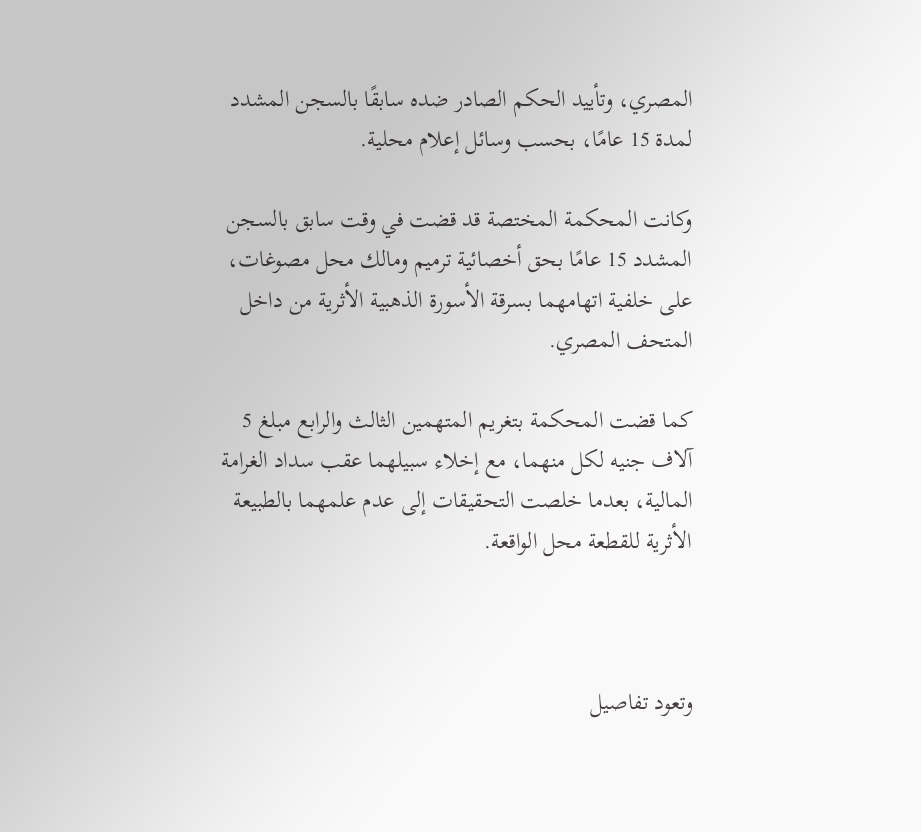المصري، وتأييد الحكم الصادر ضده سابقًا بالسجن المشدد لمدة 15 عامًا، بحسب وسائل إعلام محلية.

وكانت المحكمة المختصة قد قضت في وقت سابق بالسجن المشدد 15 عامًا بحق أخصائية ترميم ومالك محل مصوغات، على خلفية اتهامهما بسرقة الأسورة الذهبية الأثرية من داخل المتحف المصري.

كما قضت المحكمة بتغريم المتهمين الثالث والرابع مبلغ 5 آلاف جنيه لكل منهما، مع إخلاء سبيلهما عقب سداد الغرامة المالية، بعدما خلصت التحقيقات إلى عدم علمهما بالطبيعة الأثرية للقطعة محل الواقعة.



وتعود تفاصيل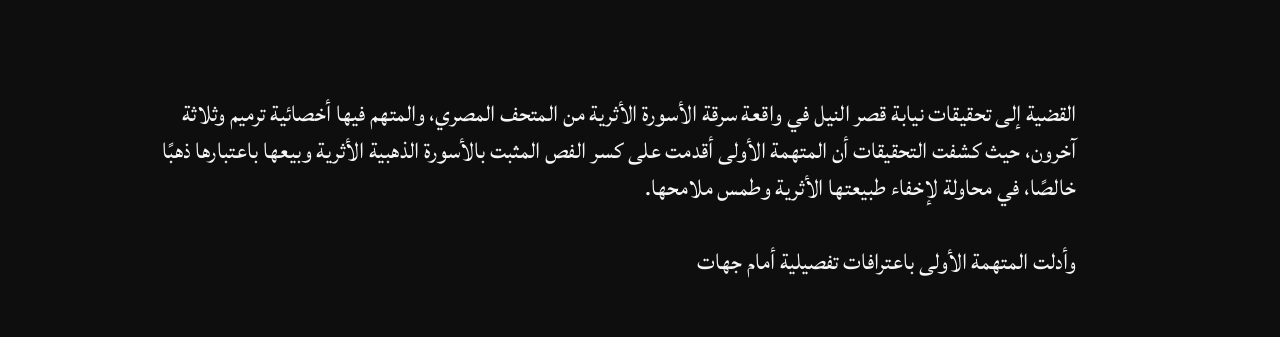القضية إلى تحقيقات نيابة قصر النيل في واقعة سرقة الأسورة الأثرية من المتحف المصري، والمتهم فيها أخصائية ترميم وثلاثة آخرون، حيث كشفت التحقيقات أن المتهمة الأولى أقدمت على كسر الفص المثبت بالأسورة الذهبية الأثرية وبيعها باعتبارها ذهبًا خالصًا، في محاولة لإخفاء طبيعتها الأثرية وطمس ملامحها.

وأدلت المتهمة الأولى باعترافات تفصيلية أمام جهات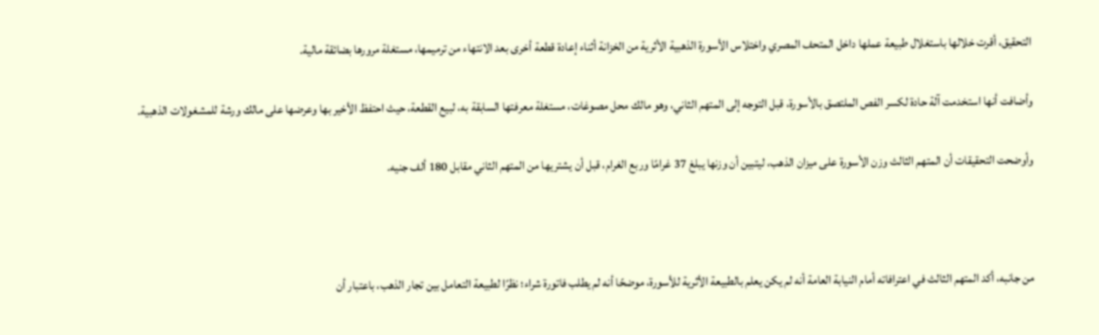التحقيق، أقرت خلالها باستغلال طبيعة عملها داخل المتحف المصري واختلاس الأسورة الذهبية الأثرية من الخزانة أثناء إعادة قطعة أخرى بعد الانتهاء من ترميمها، مستغلة مرورها بضائقة مالية.

وأضافت أنها استخدمت آلة حادة لكسر الفص الملتصق بالأسورة، قبل التوجه إلى المتهم الثاني، وهو مالك محل مصوغات، مستغلة معرفتها السابقة به، لبيع القطعة، حيث احتفظ الأخير بها وعرضها على مالك ورشة للمشغولات الذهبية.

وأوضحت التحقيقات أن المتهم الثالث وزن الأسورة على ميزان الذهب، ليتبين أن وزنها يبلغ 37 غرامًا وربع الغرام، قبل أن يشتريها من المتهم الثاني مقابل 180 ألف جنيه.



من جانبه، أكد المتهم الثالث في اعترافاته أمام النيابة العامة أنه لم يكن يعلم بالطبيعة الأثرية للأسورة، موضحًا أنه لم يطلب فاتورة شراء؛ نظرًا لطبيعة التعامل بين تجار الذهب، باعتبار أن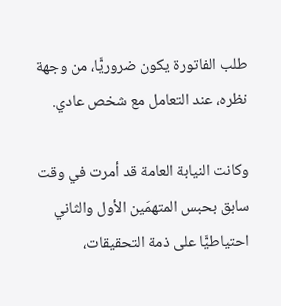طلب الفاتورة يكون ضروريًّا، من وجهة نظره، عند التعامل مع شخص عادي.

وكانت النيابة العامة قد أمرت في وقت سابق بحبس المتهمَين الأول والثاني احتياطيًّا على ذمة التحقيقات،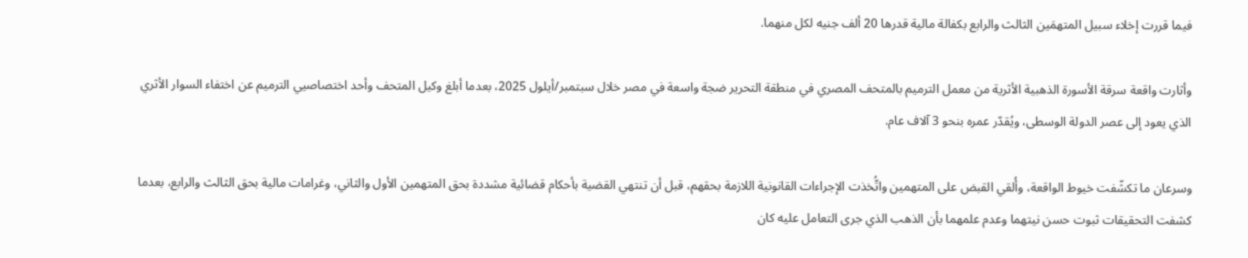فيما قررت إخلاء سبيل المتهمَين الثالث والرابع بكفالة مالية قدرها 20 ألف جنيه لكل منهما.

وأثارت واقعة سرقة الأسورة الذهبية الأثرية من معمل الترميم بالمتحف المصري في منطقة التحرير ضجة واسعة في مصر خلال سبتمبر/أيلول 2025، بعدما أبلغ وكيل المتحف وأحد اختصاصيي الترميم عن اختفاء السوار الأثري الذي يعود إلى عصر الدولة الوسطى، ويُقدّر عمره بنحو 3 آلاف عام.

وسرعان ما تكشّفت خيوط الواقعة، وأُلقي القبض على المتهمين واتُّخذت الإجراءات القانونية اللازمة بحقهم، قبل أن تنتهي القضية بأحكام قضائية مشددة بحق المتهمين الأول والثاني، وغرامات مالية بحق الثالث والرابع، بعدما كشفت التحقيقات ثبوت حسن نيتهما وعدم علمهما بأن الذهب الذي جرى التعامل عليه كان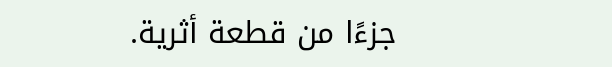جزءًا من قطعة أثرية.